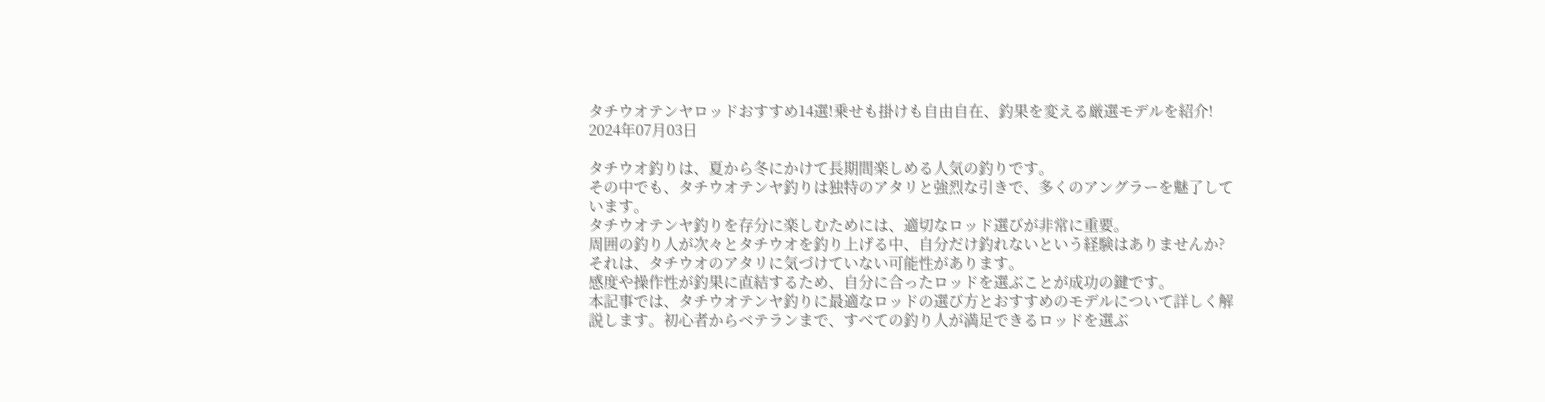タチウオテンヤロッドおすすめ14選!乗せも掛けも自由自在、釣果を変える厳選モデルを紹介!
2024年07月03日

タチウオ釣りは、夏から冬にかけて長期間楽しめる人気の釣りです。
その中でも、タチウオテンヤ釣りは独特のアタリと強烈な引きで、多くのアングラーを魅了しています。
タチウオテンヤ釣りを存分に楽しむためには、適切なロッド選びが非常に重要。
周囲の釣り人が次々とタチウオを釣り上げる中、自分だけ釣れないという経験はありませんか?
それは、タチウオのアタリに気づけていない可能性があります。
感度や操作性が釣果に直結するため、自分に合ったロッドを選ぶことが成功の鍵です。
本記事では、タチウオテンヤ釣りに最適なロッドの選び方とおすすめのモデルについて詳しく解説します。初心者からベテランまで、すべての釣り人が満足できるロッドを選ぶ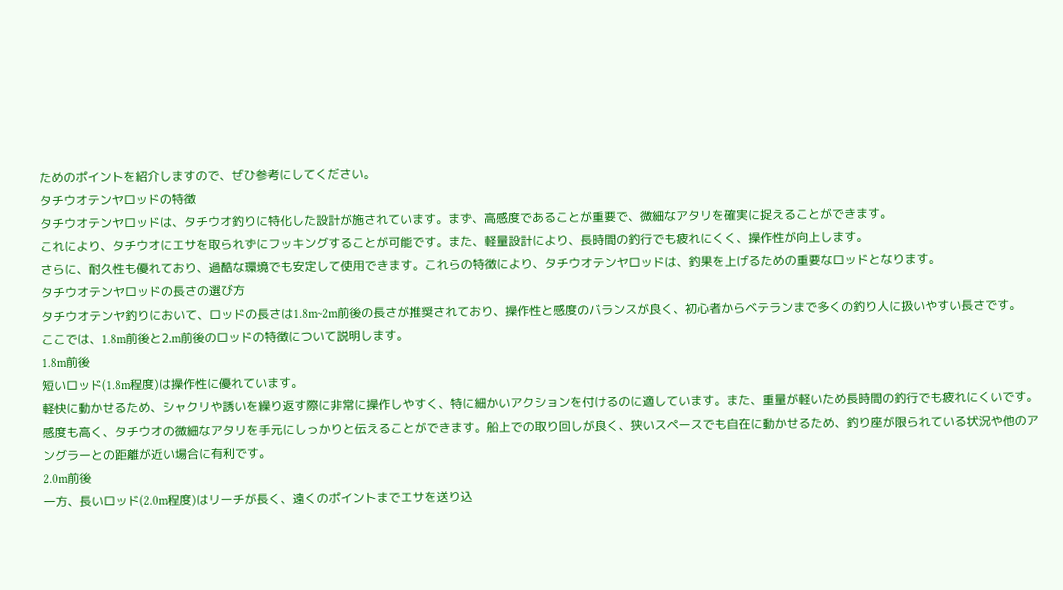ためのポイントを紹介しますので、ぜひ参考にしてください。
タチウオテンヤロッドの特徴
タチウオテンヤロッドは、タチウオ釣りに特化した設計が施されています。まず、高感度であることが重要で、微細なアタリを確実に捉えることができます。
これにより、タチウオにエサを取られずにフッキングすることが可能です。また、軽量設計により、長時間の釣行でも疲れにくく、操作性が向上します。
さらに、耐久性も優れており、過酷な環境でも安定して使用できます。これらの特徴により、タチウオテンヤロッドは、釣果を上げるための重要なロッドとなります。
タチウオテンヤロッドの長さの選び方
タチウオテンヤ釣りにおいて、ロッドの長さは1.8m~2m前後の長さが推奨されており、操作性と感度のバランスが良く、初心者からベテランまで多くの釣り人に扱いやすい長さです。
ここでは、1.8m前後と2.m前後のロッドの特徴について説明します。
1.8m前後
短いロッド(1.8m程度)は操作性に優れています。
軽快に動かせるため、シャクリや誘いを繰り返す際に非常に操作しやすく、特に細かいアクションを付けるのに適しています。また、重量が軽いため長時間の釣行でも疲れにくいです。
感度も高く、タチウオの微細なアタリを手元にしっかりと伝えることができます。船上での取り回しが良く、狭いスペースでも自在に動かせるため、釣り座が限られている状況や他のアングラーとの距離が近い場合に有利です。
2.0m前後
一方、長いロッド(2.0m程度)はリーチが長く、遠くのポイントまでエサを送り込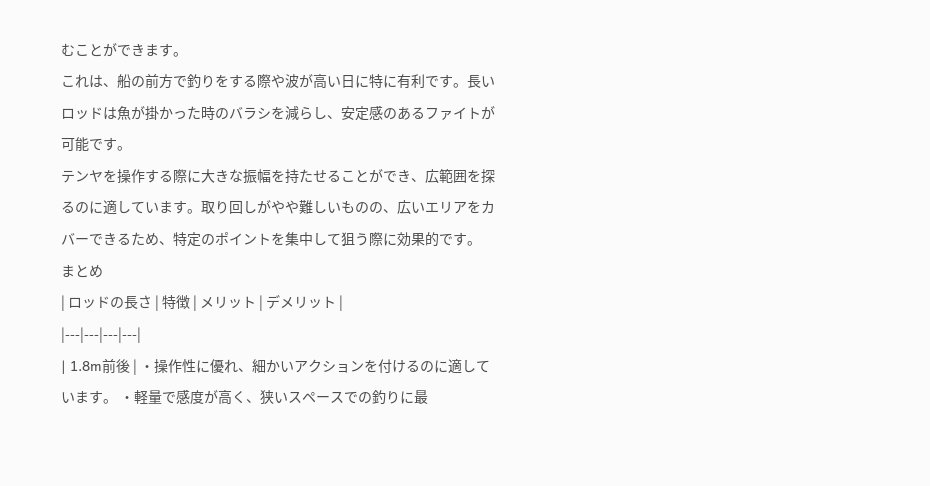むことができます。
これは、船の前方で釣りをする際や波が高い日に特に有利です。長いロッドは魚が掛かった時のバラシを減らし、安定感のあるファイトが可能です。
テンヤを操作する際に大きな振幅を持たせることができ、広範囲を探るのに適しています。取り回しがやや難しいものの、広いエリアをカバーできるため、特定のポイントを集中して狙う際に効果的です。
まとめ
| ロッドの長さ | 特徴 | メリット | デメリット |
|---|---|---|---|
| 1.8m前後 | ・操作性に優れ、細かいアクションを付けるのに適しています。 ・軽量で感度が高く、狭いスペースでの釣りに最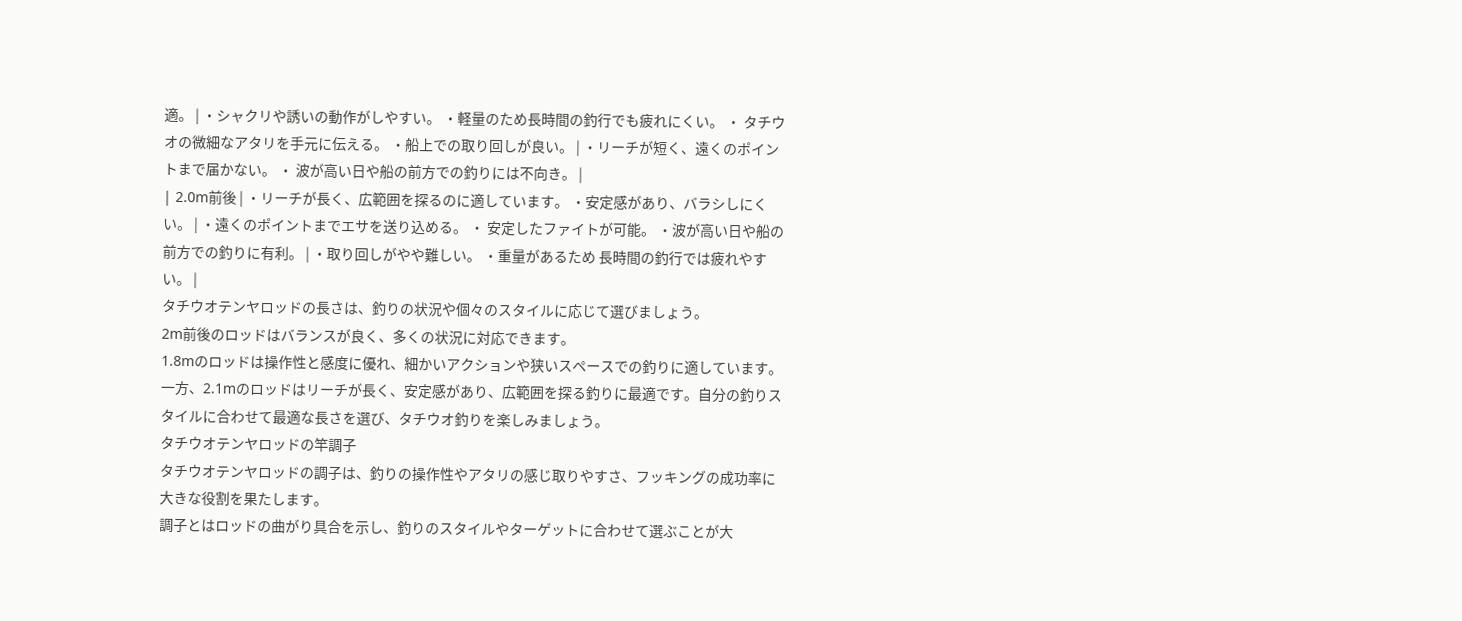適。 | ・シャクリや誘いの動作がしやすい。 ・軽量のため長時間の釣行でも疲れにくい。 ・ タチウオの微細なアタリを手元に伝える。 ・船上での取り回しが良い。 | ・リーチが短く、遠くのポイントまで届かない。 ・ 波が高い日や船の前方での釣りには不向き。 |
| 2.0m前後 | ・リーチが長く、広範囲を探るのに適しています。 ・安定感があり、バラシしにくい。 | ・遠くのポイントまでエサを送り込める。 ・ 安定したファイトが可能。 ・波が高い日や船の前方での釣りに有利。 | ・取り回しがやや難しい。 ・重量があるため 長時間の釣行では疲れやすい。 |
タチウオテンヤロッドの長さは、釣りの状況や個々のスタイルに応じて選びましょう。
2m前後のロッドはバランスが良く、多くの状況に対応できます。
1.8mのロッドは操作性と感度に優れ、細かいアクションや狭いスペースでの釣りに適しています。一方、2.1mのロッドはリーチが長く、安定感があり、広範囲を探る釣りに最適です。自分の釣りスタイルに合わせて最適な長さを選び、タチウオ釣りを楽しみましょう。
タチウオテンヤロッドの竿調子
タチウオテンヤロッドの調子は、釣りの操作性やアタリの感じ取りやすさ、フッキングの成功率に大きな役割を果たします。
調子とはロッドの曲がり具合を示し、釣りのスタイルやターゲットに合わせて選ぶことが大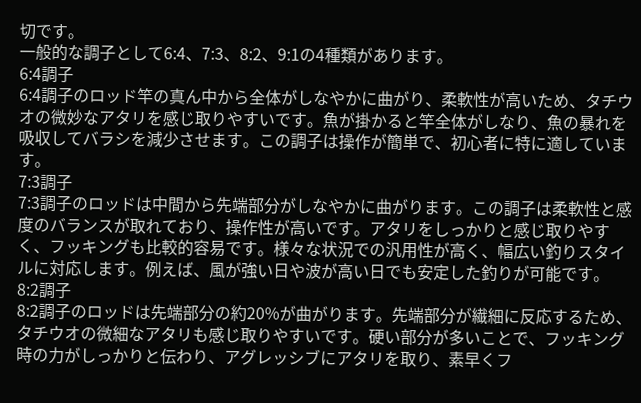切です。
一般的な調子として6:4、7:3、8:2、9:1の4種類があります。
6:4調子
6:4調子のロッド竿の真ん中から全体がしなやかに曲がり、柔軟性が高いため、タチウオの微妙なアタリを感じ取りやすいです。魚が掛かると竿全体がしなり、魚の暴れを吸収してバラシを減少させます。この調子は操作が簡単で、初心者に特に適しています。
7:3調子
7:3調子のロッドは中間から先端部分がしなやかに曲がります。この調子は柔軟性と感度のバランスが取れており、操作性が高いです。アタリをしっかりと感じ取りやすく、フッキングも比較的容易です。様々な状況での汎用性が高く、幅広い釣りスタイルに対応します。例えば、風が強い日や波が高い日でも安定した釣りが可能です。
8:2調子
8:2調子のロッドは先端部分の約20%が曲がります。先端部分が繊細に反応するため、タチウオの微細なアタリも感じ取りやすいです。硬い部分が多いことで、フッキング時の力がしっかりと伝わり、アグレッシブにアタリを取り、素早くフ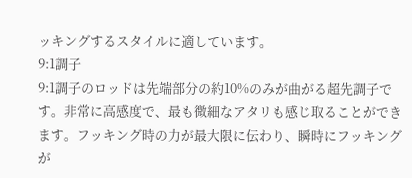ッキングするスタイルに適しています。
9:1調子
9:1調子のロッドは先端部分の約10%のみが曲がる超先調子です。非常に高感度で、最も微細なアタリも感じ取ることができます。フッキング時の力が最大限に伝わり、瞬時にフッキングが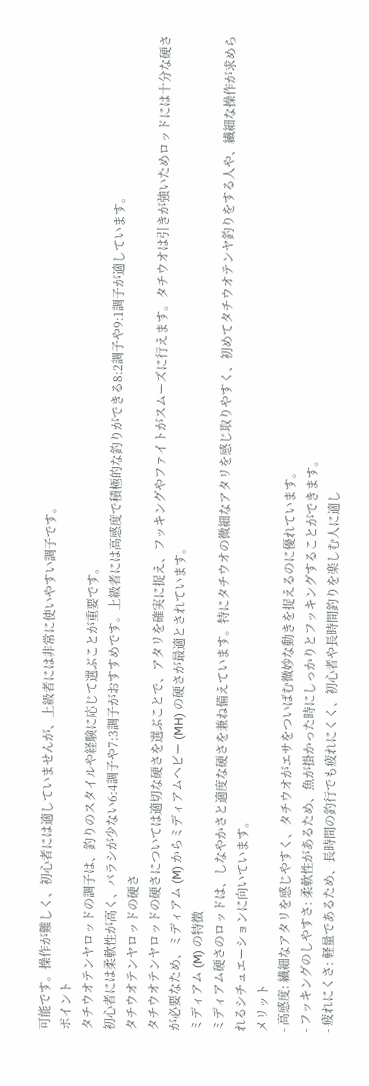可能です。操作が難しく、初心者には適していませんが、上級者には非常に使いやすい調子です。
ポイント
タチウオテンヤロッドの調子は、釣りのスタイルや経験に応じて選ぶことが重要です。
初心者には柔軟性が高く、バラシが少ない6:4調子や7:3調子がおすすめです。上級者には高感度で積極的な釣りができる8:2調子や9:1調子が適しています。
タチウオテンヤロッドの硬さ
タチウオテンヤロッドの硬さについては適切な硬さを選ぶことで、アタリを確実に捉え、フッキングやファイトがスムーズに行えます。タチウオは引きが強いためロッドには十分な硬さが必要なため、ミディアム (M) からミディアムヘビー (MH) の硬さが最適とされています。
ミディアム (M) の特徴
ミディアム硬さのロッドは、しなやかさと適度な硬さを兼ね備えています。特にタチウオの微細なアタリを感じ取りやすく、初めてタチウオテンヤ釣りをする人や、繊細な操作が求められるシチュエーションに向いています。
メリット
- 高感度: 繊細なアタリを感じやすく、タチウオがエサをついばむ微妙な動きを捉えるのに優れています。
- フッキングのしやすさ: 柔軟性があるため、魚が掛かった時にしっかりとフッキングすることができます。
- 疲れにくさ: 軽量であるため、長時間の釣行でも疲れにくく、初心者や長時間釣りを楽しむ人に適し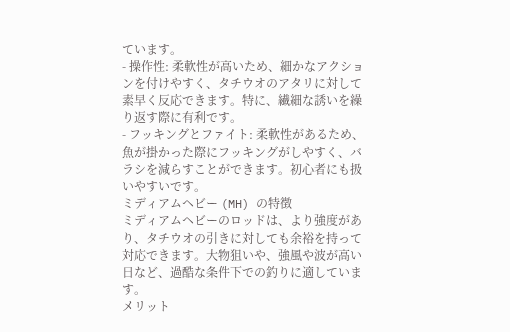ています。
- 操作性: 柔軟性が高いため、細かなアクションを付けやすく、タチウオのアタリに対して素早く反応できます。特に、繊細な誘いを繰り返す際に有利です。
- フッキングとファイト: 柔軟性があるため、魚が掛かった際にフッキングがしやすく、バラシを減らすことができます。初心者にも扱いやすいです。
ミディアムヘビー (MH) の特徴
ミディアムヘビーのロッドは、より強度があり、タチウオの引きに対しても余裕を持って対応できます。大物狙いや、強風や波が高い日など、過酷な条件下での釣りに適しています。
メリット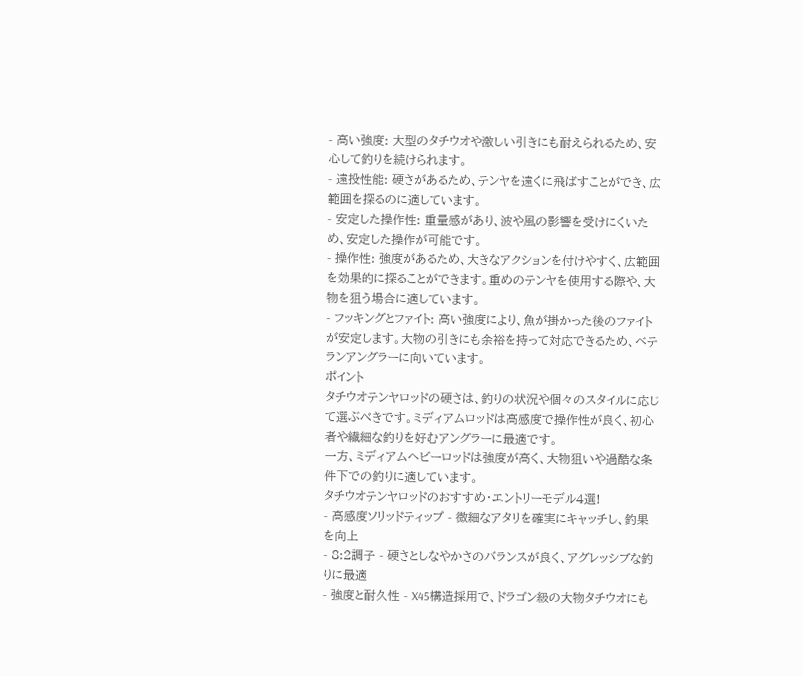- 高い強度: 大型のタチウオや激しい引きにも耐えられるため、安心して釣りを続けられます。
- 遠投性能: 硬さがあるため、テンヤを遠くに飛ばすことができ、広範囲を探るのに適しています。
- 安定した操作性: 重量感があり、波や風の影響を受けにくいため、安定した操作が可能です。
- 操作性: 強度があるため、大きなアクションを付けやすく、広範囲を効果的に探ることができます。重めのテンヤを使用する際や、大物を狙う場合に適しています。
- フッキングとファイト: 高い強度により、魚が掛かった後のファイトが安定します。大物の引きにも余裕を持って対応できるため、ベテランアングラーに向いています。
ポイント
タチウオテンヤロッドの硬さは、釣りの状況や個々のスタイルに応じて選ぶべきです。ミディアムロッドは高感度で操作性が良く、初心者や繊細な釣りを好むアングラーに最適です。
一方、ミディアムヘビーロッドは強度が高く、大物狙いや過酷な条件下での釣りに適しています。
タチウオテンヤロッドのおすすめ・エントリーモデル4選!
- 高感度ソリッドティップ - 微細なアタリを確実にキャッチし、釣果を向上
- 8:2調子 - 硬さとしなやかさのバランスが良く、アグレッシブな釣りに最適
- 強度と耐久性 - X45構造採用で、ドラゴン級の大物タチウオにも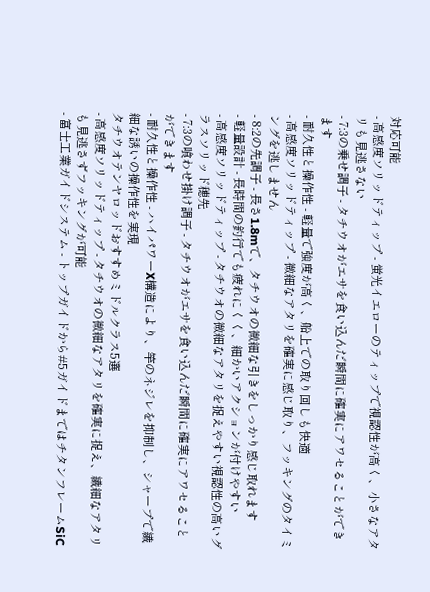対応可能
- 高感度ソリッドティップ - 蛍光イエローのティップで視認性が高く、小さなアタリも見逃さない
- 7:3の乗せ調子 - タチウオがエサを食い込んだ瞬間に確実にアワセることができます
- 耐久性と操作性 - 軽量で強度が高く、船上での取り回しも快適
- 高感度ソリッドティップ - 微細なアタリを確実に感じ取り、フッキングのタイミングを逃しません
- 8:2の先調子 - 長さ1.8mで、タチウオの微細な引きをしっかり感じ取れます
- 軽量設計 - 長時間の釣行でも疲れにくく、細かいアクションが付けやすい
- 高感度ソリッドティップ - タチウオの微細なアタリを捉えやすい視認性の高いグラスソリッド穂先
- 7:3の喰わせ掛け調子 - タチウオがエサを食い込んだ瞬間に確実にアワセることができます
- 耐久性と操作性 - ハイパワーX構造により、竿のネジレを抑制し、シャープで繊細な誘いの操作性を実現
タチウオテンヤロッドおすすめミドルクラス5選
- 高感度ソリッドティップ - タチウオの微細なアタリを確実に捉え、繊細なアタリも見逃さずフッキングが可能
- 富士工業ガイドシステム - トップガイドから#5ガイドまではチタンフレームSiC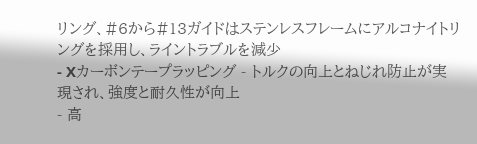リング、#6から#13ガイドはステンレスフレームにアルコナイトリングを採用し、ライントラブルを減少
- Xカーボンテープラッピング - トルクの向上とねじれ防止が実現され、強度と耐久性が向上
- 高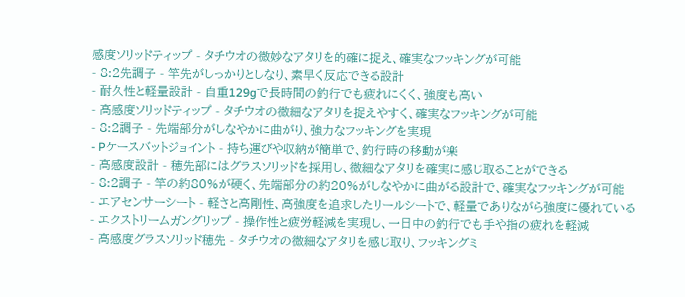感度ソリッドティップ - タチウオの微妙なアタリを的確に捉え、確実なフッキングが可能
- 8:2先調子 - 竿先がしっかりとしなり、素早く反応できる設計
- 耐久性と軽量設計 - 自重129gで長時間の釣行でも疲れにくく、強度も高い
- 高感度ソリッドティップ - タチウオの微細なアタリを捉えやすく、確実なフッキングが可能
- 8:2調子 - 先端部分がしなやかに曲がり、強力なフッキングを実現
- Pケースバットジョイント - 持ち運びや収納が簡単で、釣行時の移動が楽
- 高感度設計 - 穂先部にはグラスソリッドを採用し、微細なアタリを確実に感じ取ることができる
- 8:2調子 - 竿の約80%が硬く、先端部分の約20%がしなやかに曲がる設計で、確実なフッキングが可能
- エアセンサーシート - 軽さと高剛性、高強度を追求したリールシートで、軽量でありながら強度に優れている
- エクストリームガングリップ - 操作性と疲労軽減を実現し、一日中の釣行でも手や指の疲れを軽減
- 高感度グラスソリッド穂先 - タチウオの微細なアタリを感じ取り、フッキングミ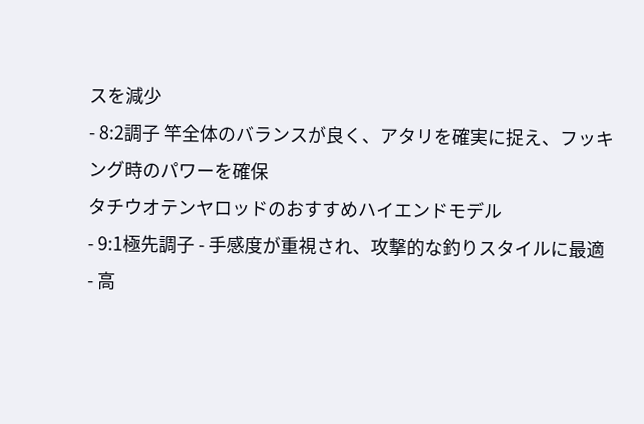スを減少
- 8:2調子 竿全体のバランスが良く、アタリを確実に捉え、フッキング時のパワーを確保
タチウオテンヤロッドのおすすめハイエンドモデル
- 9:1極先調子 - 手感度が重視され、攻撃的な釣りスタイルに最適
- 高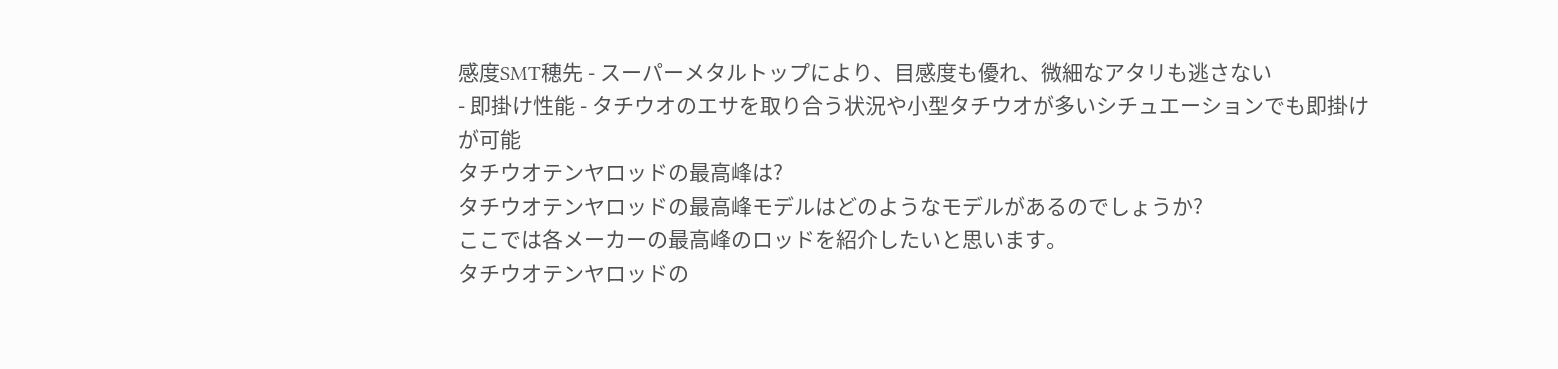感度SMT穂先 - スーパーメタルトップにより、目感度も優れ、微細なアタリも逃さない
- 即掛け性能 - タチウオのエサを取り合う状況や小型タチウオが多いシチュエーションでも即掛けが可能
タチウオテンヤロッドの最高峰は?
タチウオテンヤロッドの最高峰モデルはどのようなモデルがあるのでしょうか?
ここでは各メーカーの最高峰のロッドを紹介したいと思います。
タチウオテンヤロッドの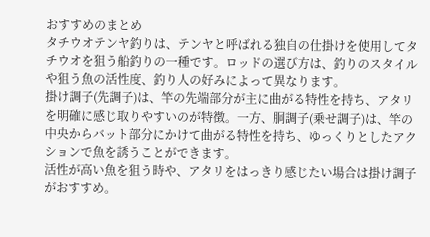おすすめのまとめ
タチウオテンヤ釣りは、テンヤと呼ばれる独自の仕掛けを使用してタチウオを狙う船釣りの一種です。ロッドの選び方は、釣りのスタイルや狙う魚の活性度、釣り人の好みによって異なります。
掛け調子(先調子)は、竿の先端部分が主に曲がる特性を持ち、アタリを明確に感じ取りやすいのが特徴。一方、胴調子(乗せ調子)は、竿の中央からバット部分にかけて曲がる特性を持ち、ゆっくりとしたアクションで魚を誘うことができます。
活性が高い魚を狙う時や、アタリをはっきり感じたい場合は掛け調子がおすすめ。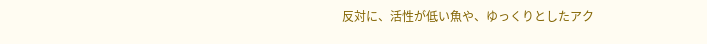反対に、活性が低い魚や、ゆっくりとしたアク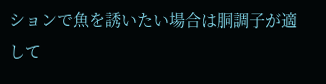ションで魚を誘いたい場合は胴調子が適して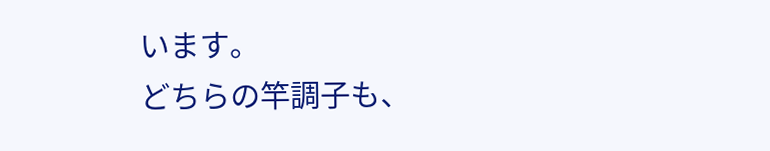います。
どちらの竿調子も、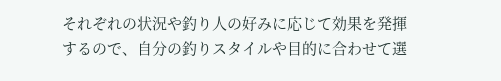それぞれの状況や釣り人の好みに応じて効果を発揮するので、自分の釣りスタイルや目的に合わせて選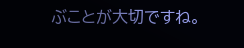ぶことが大切ですね。